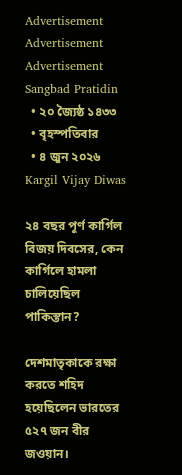Advertisement
Advertisement
Advertisement
Sangbad Pratidin
  • ২০ জ্যৈষ্ঠ ১৪৩৩
  • বৃহস্পতিবার
  • ৪ জুন ২০২৬
Kargil Vijay Diwas

২৪ বছর পূর্ণ কার্গিল বিজয় দিবসের, কেন কার্গিলে হামলা চালিয়েছিল পাকিস্তান?

দেশমাতৃকাকে রক্ষা করতে শহিদ হয়েছিলেন ভারতের ৫২৭ জন বীর জওয়ান।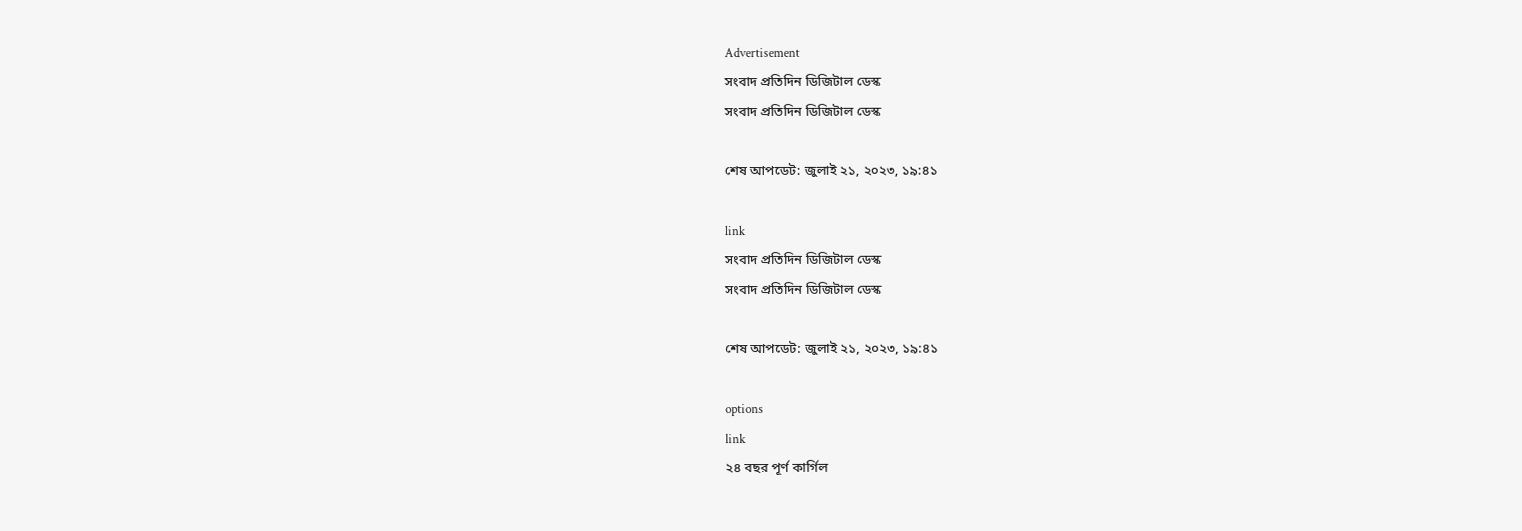Advertisement
সংবাদ প্রতিদিন ডিজিটাল ডেস্ক
সংবাদ প্রতিদিন ডিজিটাল ডেস্ক

শেষ আপডেট: জুলাই ২১, ২০২৩, ১৯:৪১

link
সংবাদ প্রতিদিন ডিজিটাল ডেস্ক
সংবাদ প্রতিদিন ডিজিটাল ডেস্ক

শেষ আপডেট: জুলাই ২১, ২০২৩, ১৯:৪১

options
link
২৪ বছর পূর্ণ কার্গিল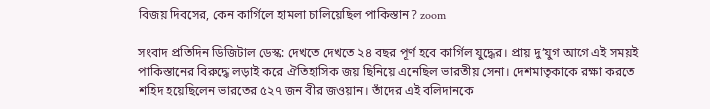বিজয় দিবসের, কেন কার্গিলে হামলা চালিয়েছিল পাকিস্তান? zoom

সংবাদ প্রতিদিন ডিজিটাল ডেস্ক: দেখতে দেখতে ২৪ বছর পূর্ণ হবে কার্গিল যুদ্ধের। প্রায় দু’যুগ আগে এই সময়ই পাকিস্তানের বিরুদ্ধে লড়াই করে ঐতিহাসিক জয় ছিনিয়ে এনেছিল ভারতীয় সেনা। দেশমাতৃকাকে রক্ষা করতে শহিদ হয়েছিলেন ভারতের ৫২৭ জন বীর জওয়ান। তাঁদের এই বলিদানকে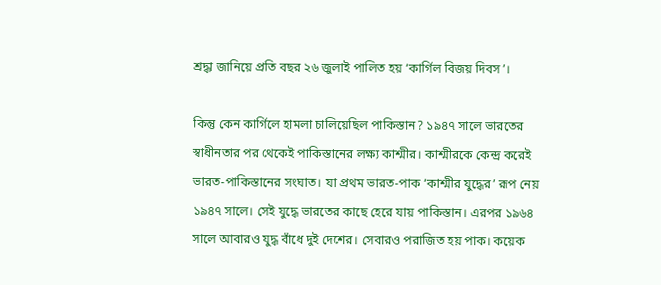শ্রদ্ধা জানিয়ে প্রতি বছর ২৬ জুলাই পালিত হয় ‘কার্গিল বিজয় দিবস’।

কিন্তু কেন কার্গিলে হামলা চালিয়েছিল পাকিস্তান? ১৯৪৭ সালে ভারতের স্বাধীনতার পর থেকেই পাকিস্তানের লক্ষ্য কাশ্মীর। কাশ্মীরকে কেন্দ্র করেই ভারত-পাকিস্তানের সংঘাত। যা প্রথম ভারত-পাক ‘কাশ্মীর যুদ্ধের’ রূপ নেয় ১৯৪৭ সালে। সেই যুদ্ধে ভারতের কাছে হেরে যায় পাকিস্তান। এরপর ১৯৬৪ সালে আবারও যুদ্ধ বাঁধে দুই দেশের। সেবারও পরাজিত হয় পাক। কয়েক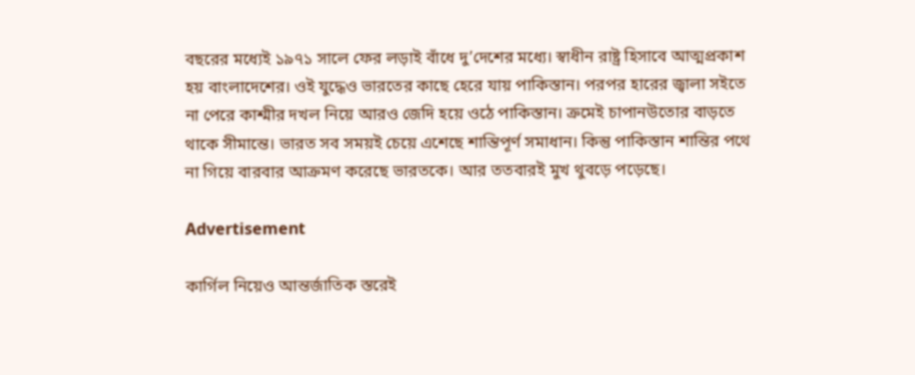বছরের মধ্যেই ১৯৭১ সালে ফের লড়াই বাঁধে দু’দেশের মধ্যে। স্বাধীন রাষ্ট্র হিসাবে আত্মপ্রকাশ হয় বাংলাদেশের। ওই যুদ্ধেও ভারতের কাছে হেরে যায় পাকিস্তান। পরপর হারের জ্বালা সইতে না পেরে কাশ্মীর দখল নিয়ে আরও জেদি হয়ে ওঠে পাকিস্তান। ক্রমেই চাপানউতোর বাড়তে থাকে সীমান্তে। ভারত সব সময়ই চেয়ে এশেছে শান্তিপূর্ণ সমাধান। কিন্তু পাকিস্তান শান্তির পথে না গিয়ে বারবার আক্রমণ করেছে ভারতকে। আর ততবারই মুখ থুবড়ে পড়েছে।

Advertisement

কার্গিল নিয়েও আন্তর্জাতিক স্তরেই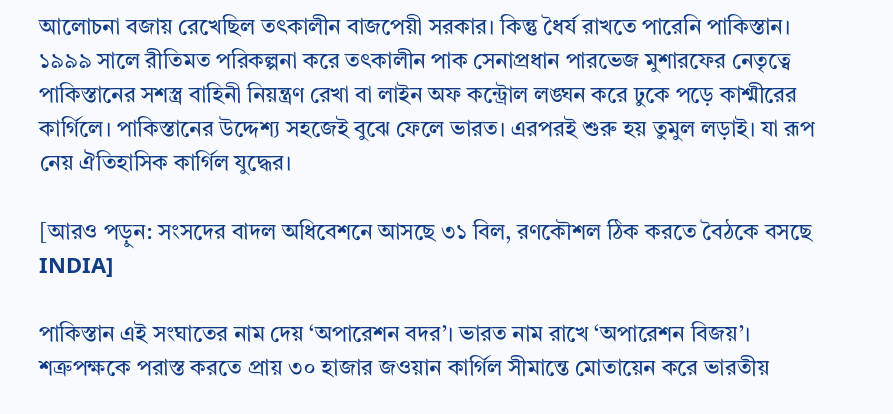আলোচনা বজায় রেখেছিল তৎকালীন বাজপেয়ী সরকার। কিন্তু ধৈর্য রাখতে পারেনি পাকিস্তান। ১৯৯৯ সালে রীতিমত পরিকল্পনা করে তৎকালীন পাক সেনাপ্রধান পারভেজ মুশারফের নেতৃত্বে পাকিস্তানের সশস্ত্র বাহিনী নিয়ন্ত্রণ রেখা বা লাইন অফ কন্ট্রোল লঙ্ঘন করে ঢুকে পড়ে কাশ্মীরের কার্গিলে। পাকিস্তানের উদ্দেশ্য সহজেই বুঝে ফেলে ভারত। এরপরই শুরু হয় তুমুল লড়াই। যা রূপ নেয় ঐতিহাসিক কার্গিল যুদ্ধের।

[আরও পড়ুন: সংসদের বাদল অধিবেশনে আসছে ৩১ বিল, রণকৌশল ঠিক করতে বৈঠকে বসছে INDIA]

পাকিস্তান এই সংঘাতের নাম দেয় ‘অপারেশন বদর’। ভারত নাম রাখে ‘অপারেশন বিজয়’। শত্রুপক্ষকে পরাস্ত করতে প্রায় ৩০ হাজার জওয়ান কার্গিল সীমান্তে মোতায়েন করে ভারতীয়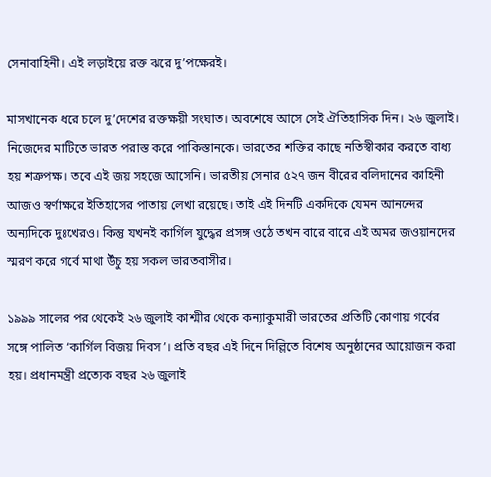সেনাবাহিনী। এই লড়াইয়ে রক্ত ঝরে দু’পক্ষেরই।

মাসখানেক ধরে চলে দু’দেশের রক্তক্ষয়ী সংঘাত। অবশেষে আসে সেই ঐতিহাসিক দিন। ২৬ জুলাই। নিজেদের মাটিতে ভারত পরাস্ত করে পাকিস্তানকে। ভারতের শক্তির কাছে নতিস্বীকার করতে বাধ্য হয় শত্রুপক্ষ। তবে এই জয় সহজে আসেনি। ভারতীয় সেনার ৫২৭ জন বীরের বলিদানের কাহিনী আজও স্বর্ণাক্ষরে ইতিহাসের পাতায় লেখা রয়েছে। তাই এই দিনটি একদিকে যেমন আনন্দের অন্যদিকে দুঃখেরও। কিন্তু যখনই কার্গিল যুদ্ধের প্রসঙ্গ ওঠে তখন বারে বারে এই অমর জওয়ানদের স্মরণ করে গর্বে মাথা উঁচু হয় সকল ভারতবাসীর।

১৯৯৯ সালের পর থেকেই ২৬ জুলাই কাশ্মীর থেকে কন্যাকুমারী ভারতের প্রতিটি কোণায় গর্বের সঙ্গে পালিত ‘কার্গিল বিজয় দিবস’। প্রতি বছর এই দিনে দিল্লিতে বিশেষ অনুষ্ঠানের আয়োজন করা হয়। প্রধানমন্ত্রী প্রত্যেক বছর ২৬ জুলাই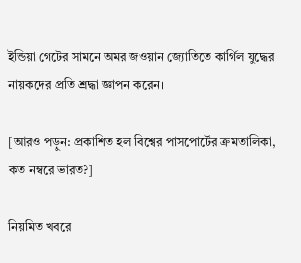ইন্ডিয়া গেটের সামনে অমর জওয়ান জ্যোতিতে কার্গিল যুদ্ধের নায়কদের প্রতি শ্রদ্ধা জ্ঞাপন করেন।

[আরও পড়ুন: প্রকাশিত হল বিশ্বের পাসপোর্টের ক্রমতালিকা, কত নম্বরে ভারত?]

নিয়মিত খবরে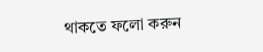থাকতে ফলো করুন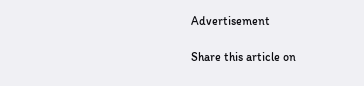Advertisement

Share this article on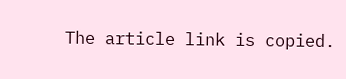The article link is copied.